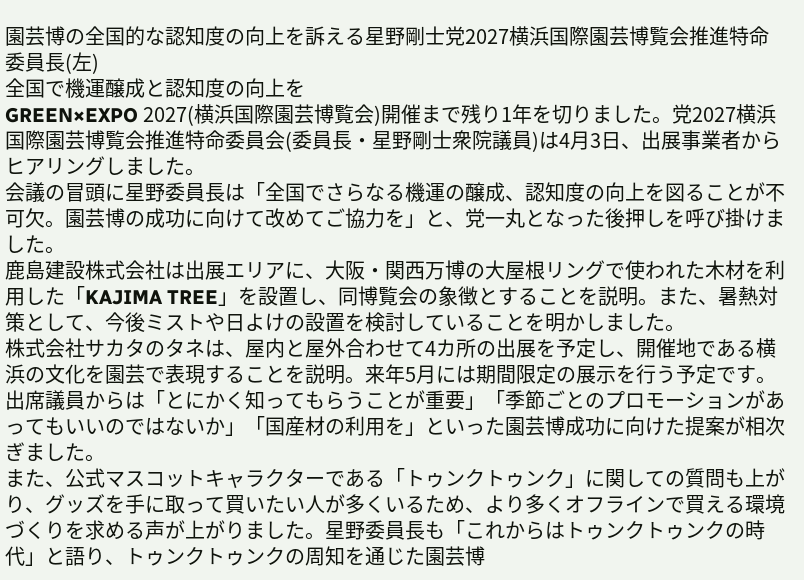園芸博の全国的な認知度の向上を訴える星野剛士党2027横浜国際園芸博覧会推進特命委員長(左)
全国で機運醸成と認知度の向上を
GREEN×EXPO 2027(横浜国際園芸博覧会)開催まで残り1年を切りました。党2027横浜国際園芸博覧会推進特命委員会(委員長・星野剛士衆院議員)は4月3日、出展事業者からヒアリングしました。
会議の冒頭に星野委員長は「全国でさらなる機運の醸成、認知度の向上を図ることが不可欠。園芸博の成功に向けて改めてご協力を」と、党一丸となった後押しを呼び掛けました。
鹿島建設株式会社は出展エリアに、大阪・関西万博の大屋根リングで使われた木材を利用した「KAJIMA TREE」を設置し、同博覧会の象徴とすることを説明。また、暑熱対策として、今後ミストや日よけの設置を検討していることを明かしました。
株式会社サカタのタネは、屋内と屋外合わせて4カ所の出展を予定し、開催地である横浜の文化を園芸で表現することを説明。来年5月には期間限定の展示を行う予定です。
出席議員からは「とにかく知ってもらうことが重要」「季節ごとのプロモーションがあってもいいのではないか」「国産材の利用を」といった園芸博成功に向けた提案が相次ぎました。
また、公式マスコットキャラクターである「トゥンクトゥンク」に関しての質問も上がり、グッズを手に取って買いたい人が多くいるため、より多くオフラインで買える環境づくりを求める声が上がりました。星野委員長も「これからはトゥンクトゥンクの時代」と語り、トゥンクトゥンクの周知を通じた園芸博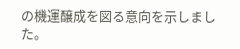の機運醸成を図る意向を示しました。